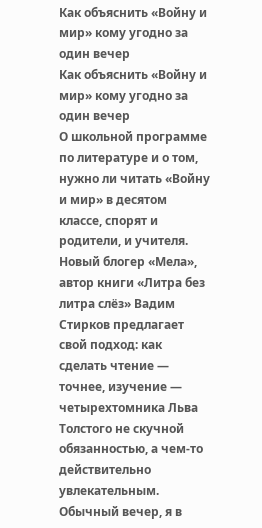Как объяснить «Войну и мир» кому угодно за один вечер
Как объяснить «Войну и мир» кому угодно за один вечер
О школьной программе по литературе и о том, нужно ли читать «Войну и мир» в десятом классе, спорят и родители, и учителя. Новый блогер «Мела», автор книги «Литра без литра слёз» Вадим Стирков предлагает свой подход: как сделать чтение — точнее, изучение — четырехтомника Льва Толстого не скучной обязанностью, а чем-то действительно увлекательным.
Обычный вечер, я в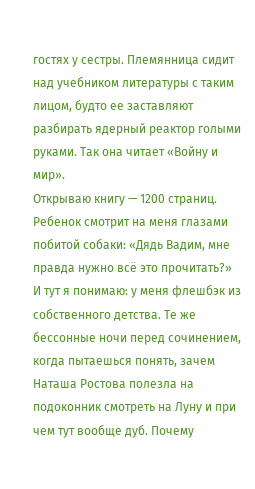гостях у сестры. Племянница сидит над учебником литературы с таким лицом, будто ее заставляют разбирать ядерный реактор голыми руками. Так она читает «Войну и мир».
Открываю книгу — 1200 страниц. Ребенок смотрит на меня глазами побитой собаки: «Дядь Вадим, мне правда нужно всё это прочитать?»
И тут я понимаю: у меня флешбэк из собственного детства. Те же бессонные ночи перед сочинением, когда пытаешься понять, зачем Наташа Ростова полезла на подоконник смотреть на Луну и при чем тут вообще дуб. Почему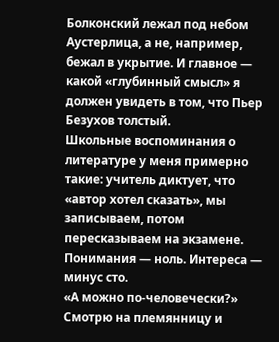Болконский лежал под небом Аустерлица, а не, например, бежал в укрытие. И главное — какой «глубинный смысл» я должен увидеть в том, что Пьер Безухов толстый.
Школьные воспоминания о литературе у меня примерно такие: учитель диктует, что «автор хотел сказать», мы записываем, потом пересказываем на экзамене. Понимания — ноль. Интереса — минус сто.
«А можно по-человечески?»
Смотрю на племянницу и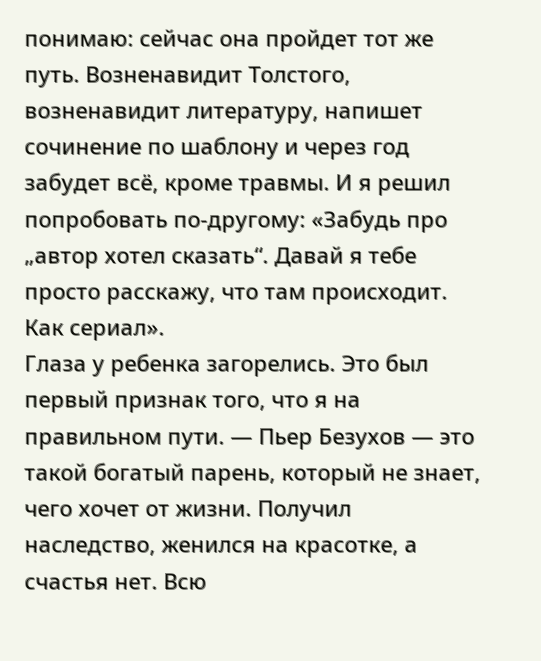понимаю: сейчас она пройдет тот же путь. Возненавидит Толстого, возненавидит литературу, напишет сочинение по шаблону и через год забудет всё, кроме травмы. И я решил попробовать по-другому: «Забудь про „автор хотел сказать“. Давай я тебе просто расскажу, что там происходит. Как сериал».
Глаза у ребенка загорелись. Это был первый признак того, что я на правильном пути. — Пьер Безухов — это такой богатый парень, который не знает, чего хочет от жизни. Получил наследство, женился на красотке, а счастья нет. Всю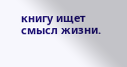книгу ищет смысл жизни.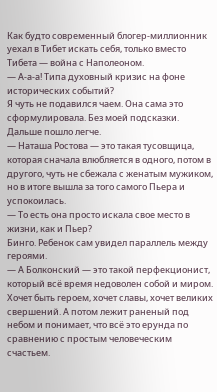Как будто современный блогер-миллионник уехал в Тибет искать себя, только вместо Тибета — война с Наполеоном.
— А-а-а! Типа духовный кризис на фоне исторических событий?
Я чуть не подавился чаем. Она сама это сформулировала. Без моей подсказки.
Дальше пошло легче.
— Наташа Ростова — это такая тусовщица, которая сначала влюбляется в одного, потом в другого, чуть не сбежала с женатым мужиком, но в итоге вышла за того самого Пьера и успокоилась.
— То есть она просто искала свое место в жизни, как и Пьер?
Бинго. Ребенок сам увидел параллель между героями.
— А Болконский — это такой перфекционист, который всё время недоволен собой и миром. Хочет быть героем, хочет славы, хочет великих свершений. А потом лежит раненый под небом и понимает, что всё это ерунда по сравнению с простым человеческим счастьем.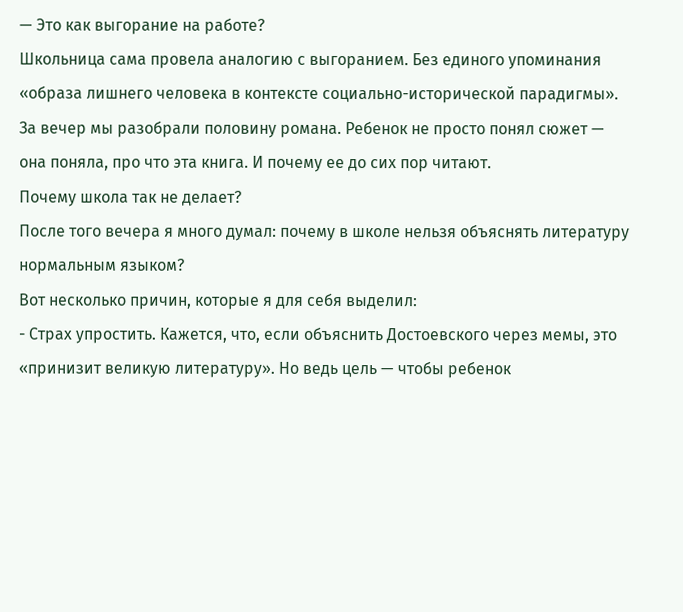— Это как выгорание на работе?
Школьница сама провела аналогию с выгоранием. Без единого упоминания «образа лишнего человека в контексте социально-исторической парадигмы».
За вечер мы разобрали половину романа. Ребенок не просто понял сюжет — она поняла, про что эта книга. И почему ее до сих пор читают.
Почему школа так не делает?
После того вечера я много думал: почему в школе нельзя объяснять литературу нормальным языком?
Вот несколько причин, которые я для себя выделил:
- Страх упростить. Кажется, что, если объяснить Достоевского через мемы, это «принизит великую литературу». Но ведь цель — чтобы ребенок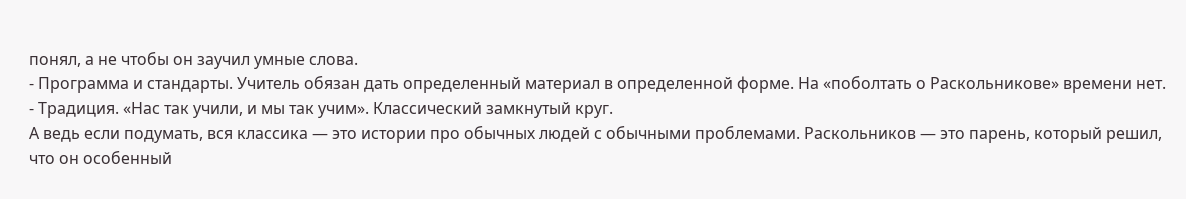понял, а не чтобы он заучил умные слова.
- Программа и стандарты. Учитель обязан дать определенный материал в определенной форме. На «поболтать о Раскольникове» времени нет.
- Традиция. «Нас так учили, и мы так учим». Классический замкнутый круг.
А ведь если подумать, вся классика — это истории про обычных людей с обычными проблемами. Раскольников — это парень, который решил, что он особенный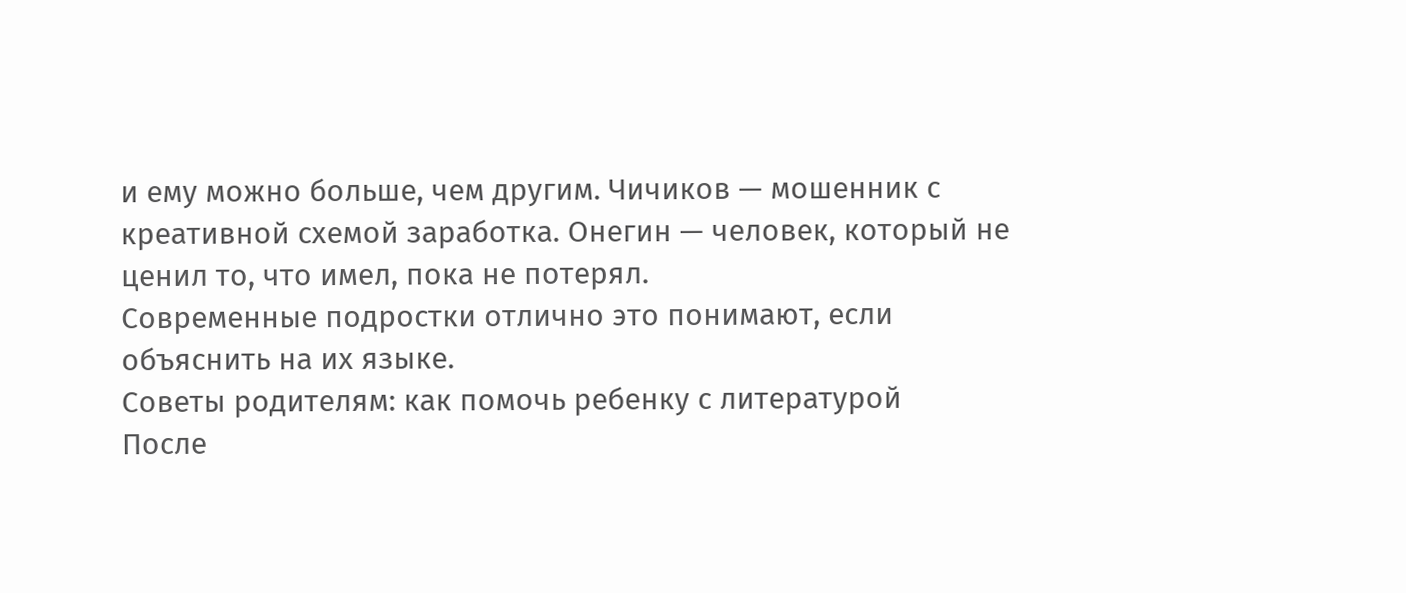и ему можно больше, чем другим. Чичиков — мошенник с креативной схемой заработка. Онегин — человек, который не ценил то, что имел, пока не потерял.
Современные подростки отлично это понимают, если объяснить на их языке.
Советы родителям: как помочь ребенку с литературой
После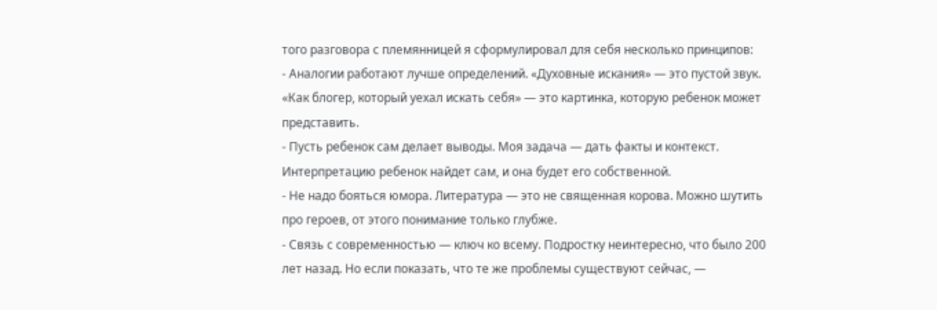того разговора с племянницей я сформулировал для себя несколько принципов:
- Аналогии работают лучше определений. «Духовные искания» — это пустой звук. «Как блогер, который уехал искать себя» — это картинка, которую ребенок может представить.
- Пусть ребенок сам делает выводы. Моя задача — дать факты и контекст. Интерпретацию ребенок найдет сам, и она будет его собственной.
- Не надо бояться юмора. Литература — это не священная корова. Можно шутить про героев, от этого понимание только глубже.
- Связь с современностью — ключ ко всему. Подростку неинтересно, что было 200 лет назад. Но если показать, что те же проблемы существуют сейчас, —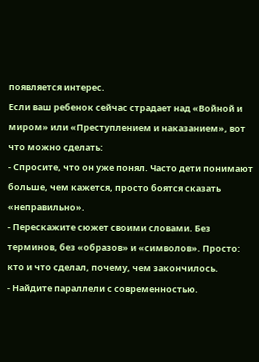появляется интерес.
Если ваш ребенок сейчас страдает над «Войной и миром» или «Преступлением и наказанием», вот что можно сделать:
- Спросите, что он уже понял. Часто дети понимают больше, чем кажется, просто боятся сказать «неправильно».
- Перескажите сюжет своими словами. Без терминов, без «образов» и «символов». Просто: кто и что сделал, почему, чем закончилось.
- Найдите параллели с современностью.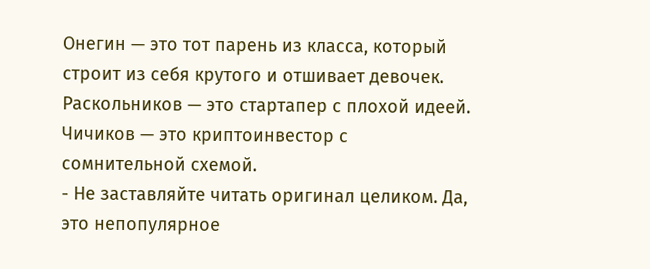Онегин — это тот парень из класса, который строит из себя крутого и отшивает девочек. Раскольников — это стартапер с плохой идеей. Чичиков — это криптоинвестор с сомнительной схемой.
- Не заставляйте читать оригинал целиком. Да, это непопулярное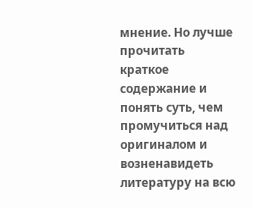мнение. Но лучше прочитать краткое содержание и понять суть, чем промучиться над оригиналом и возненавидеть литературу на всю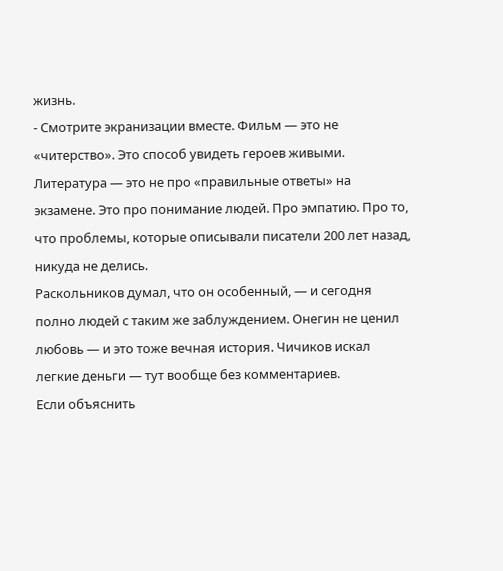жизнь.
- Смотрите экранизации вместе. Фильм — это не «читерство». Это способ увидеть героев живыми.
Литература — это не про «правильные ответы» на экзамене. Это про понимание людей. Про эмпатию. Про то, что проблемы, которые описывали писатели 200 лет назад, никуда не делись.
Раскольников думал, что он особенный, — и сегодня полно людей с таким же заблуждением. Онегин не ценил любовь — и это тоже вечная история. Чичиков искал легкие деньги — тут вообще без комментариев.
Если объяснить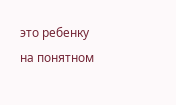это ребенку на понятном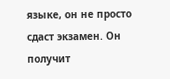языке, он не просто сдаст экзамен. Он получит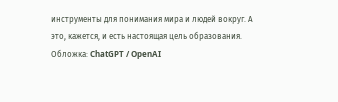инструменты для понимания мира и людей вокруг. А это, кажется, и есть настоящая цель образования.
Обложка: ChatGPT / OpenAI